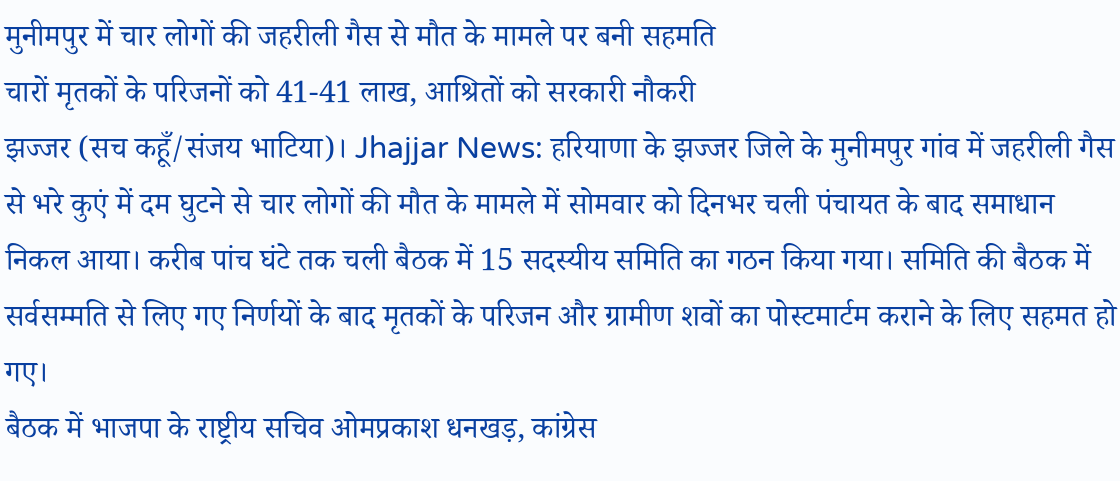मुनीमपुर में चार लोगों की जहरीली गैस से मौत के मामले पर बनी सहमति
चारों मृतकों के परिजनों को 41-41 लाख, आश्रितों को सरकारी नौकरी
झज्जर (सच कहूँ/संजय भाटिया)। Jhajjar News: हरियाणा के झज्जर जिले के मुनीमपुर गांव में जहरीली गैस से भरे कुएं में दम घुटने से चार लोगों की मौत के मामले में सोमवार को दिनभर चली पंचायत के बाद समाधान निकल आया। करीब पांच घंटे तक चली बैठक में 15 सदस्यीय समिति का गठन किया गया। समिति की बैठक में सर्वसम्मति से लिए गए निर्णयों के बाद मृतकों के परिजन और ग्रामीण शवों का पोस्टमार्टम कराने के लिए सहमत हो गए।
बैठक में भाजपा के राष्ट्रीय सचिव ओमप्रकाश धनखड़, कांग्रेस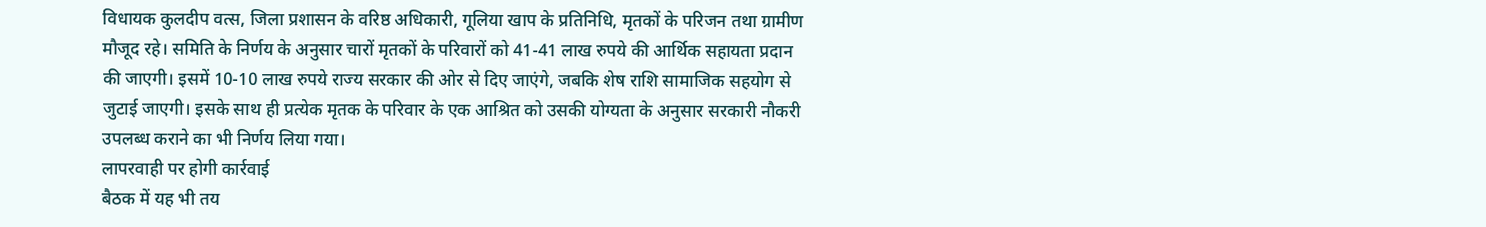विधायक कुलदीप वत्स, जिला प्रशासन के वरिष्ठ अधिकारी, गूलिया खाप के प्रतिनिधि, मृतकों के परिजन तथा ग्रामीण मौजूद रहे। समिति के निर्णय के अनुसार चारों मृतकों के परिवारों को 41-41 लाख रुपये की आर्थिक सहायता प्रदान की जाएगी। इसमें 10-10 लाख रुपये राज्य सरकार की ओर से दिए जाएंगे, जबकि शेष राशि सामाजिक सहयोग से जुटाई जाएगी। इसके साथ ही प्रत्येक मृतक के परिवार के एक आश्रित को उसकी योग्यता के अनुसार सरकारी नौकरी उपलब्ध कराने का भी निर्णय लिया गया।
लापरवाही पर होगी कार्रवाई
बैठक में यह भी तय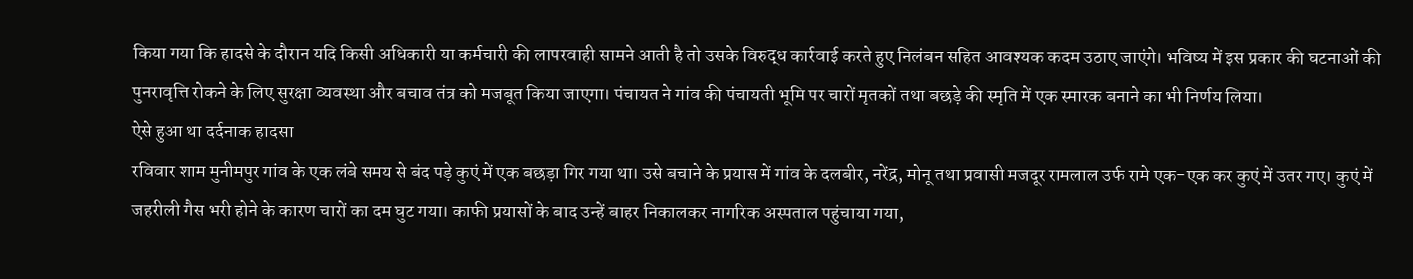किया गया कि हादसे के दौरान यदि किसी अधिकारी या कर्मचारी की लापरवाही सामने आती है तो उसके विरुद्ध कार्रवाई करते हुए निलंबन सहित आवश्यक कदम उठाए जाएंगे। भविष्य में इस प्रकार की घटनाओं की पुनरावृत्ति रोकने के लिए सुरक्षा व्यवस्था और बचाव तंत्र को मजबूत किया जाएगा। पंचायत ने गांव की पंचायती भूमि पर चारों मृतकों तथा बछड़े की स्मृति में एक स्मारक बनाने का भी निर्णय लिया।
ऐसे हुआ था दर्दनाक हादसा
रविवार शाम मुनीमपुर गांव के एक लंबे समय से बंद पड़े कुएं में एक बछड़ा गिर गया था। उसे बचाने के प्रयास में गांव के दलबीर, नरेंद्र, मोनू तथा प्रवासी मजदूर रामलाल उर्फ रामे एक-एक कर कुएं में उतर गए। कुएं में जहरीली गैस भरी होने के कारण चारों का दम घुट गया। काफी प्रयासों के बाद उन्हें बाहर निकालकर नागरिक अस्पताल पहुंचाया गया,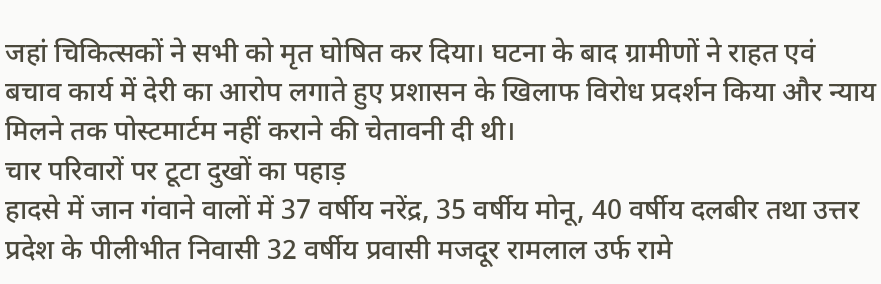जहां चिकित्सकों ने सभी को मृत घोषित कर दिया। घटना के बाद ग्रामीणों ने राहत एवं बचाव कार्य में देरी का आरोप लगाते हुए प्रशासन के खिलाफ विरोध प्रदर्शन किया और न्याय मिलने तक पोस्टमार्टम नहीं कराने की चेतावनी दी थी।
चार परिवारों पर टूटा दुखों का पहाड़
हादसे में जान गंवाने वालों में 37 वर्षीय नरेंद्र, 35 वर्षीय मोनू, 40 वर्षीय दलबीर तथा उत्तर प्रदेश के पीलीभीत निवासी 32 वर्षीय प्रवासी मजदूर रामलाल उर्फ रामे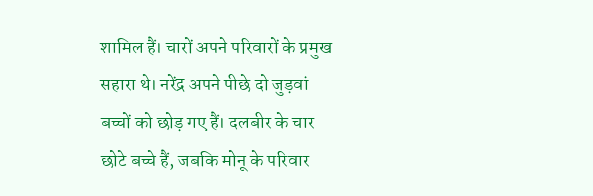शामिल हैं। चारों अपने परिवारों के प्रमुख सहारा थे। नरेंद्र अपने पीछे दो जुड़वां बच्चों को छोड़ गए हैं। दलबीर के चार छोटे बच्चे हैं, जबकि मोनू के परिवार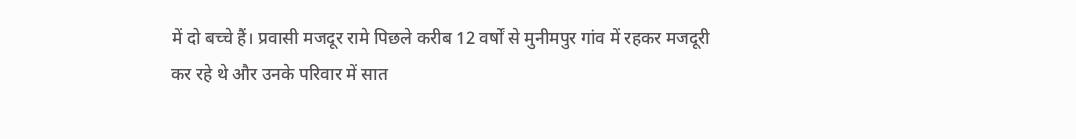में दो बच्चे हैं। प्रवासी मजदूर रामे पिछले करीब 12 वर्षों से मुनीमपुर गांव में रहकर मजदूरी कर रहे थे और उनके परिवार में सात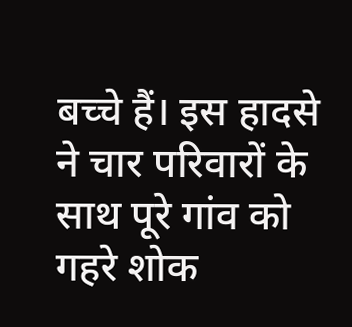बच्चे हैं। इस हादसे ने चार परिवारों के साथ पूरे गांव को गहरे शोक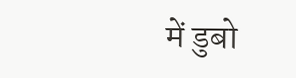में डुबो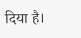दिया है।